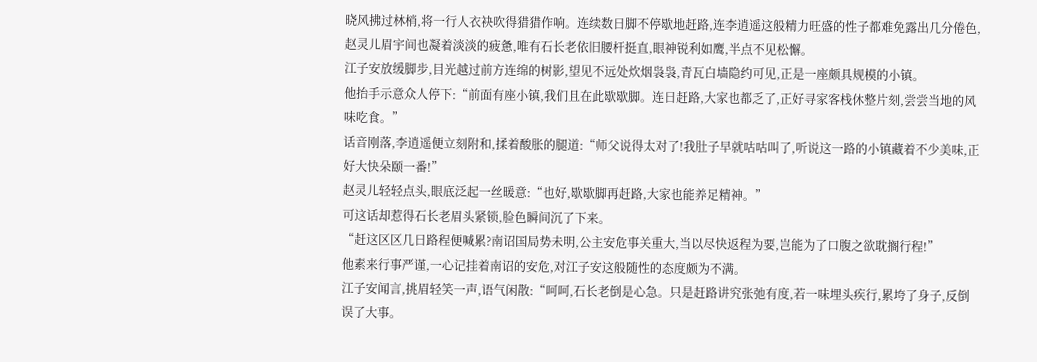晓风拂过林梢,将一行人衣袂吹得猎猎作响。连续数日脚不停歇地赶路,连李逍遥这般精力旺盛的性子都难免露出几分倦色,赵灵儿眉宇间也凝着淡淡的疲惫,唯有石长老依旧腰杆挺直,眼神锐利如鹰,半点不见松懈。
江子安放缓脚步,目光越过前方连绵的树影,望见不远处炊烟袅袅,青瓦白墙隐约可见,正是一座颇具规模的小镇。
他抬手示意众人停下:“前面有座小镇,我们且在此歇歇脚。连日赶路,大家也都乏了,正好寻家客栈休整片刻,尝尝当地的风味吃食。”
话音刚落,李逍遥便立刻附和,揉着酸胀的腿道:“师父说得太对了!我肚子早就咕咕叫了,听说这一路的小镇藏着不少美味,正好大快朵颐一番!”
赵灵儿轻轻点头,眼底泛起一丝暖意:“也好,歇歇脚再赶路,大家也能养足精神。”
可这话却惹得石长老眉头紧锁,脸色瞬间沉了下来。
“赶这区区几日路程便喊累?南诏国局势未明,公主安危事关重大,当以尽快返程为要,岂能为了口腹之欲耽搁行程!”
他素来行事严谨,一心记挂着南诏的安危,对江子安这般随性的态度颇为不满。
江子安闻言,挑眉轻笑一声,语气闲散:“呵呵,石长老倒是心急。只是赶路讲究张弛有度,若一味埋头疾行,累垮了身子,反倒误了大事。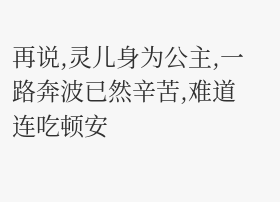再说,灵儿身为公主,一路奔波已然辛苦,难道连吃顿安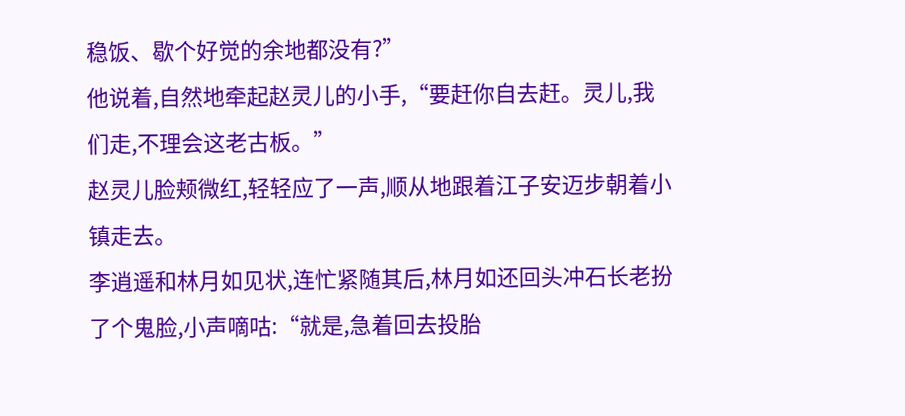稳饭、歇个好觉的余地都没有?”
他说着,自然地牵起赵灵儿的小手,“要赶你自去赶。灵儿,我们走,不理会这老古板。”
赵灵儿脸颊微红,轻轻应了一声,顺从地跟着江子安迈步朝着小镇走去。
李逍遥和林月如见状,连忙紧随其后,林月如还回头冲石长老扮了个鬼脸,小声嘀咕:“就是,急着回去投胎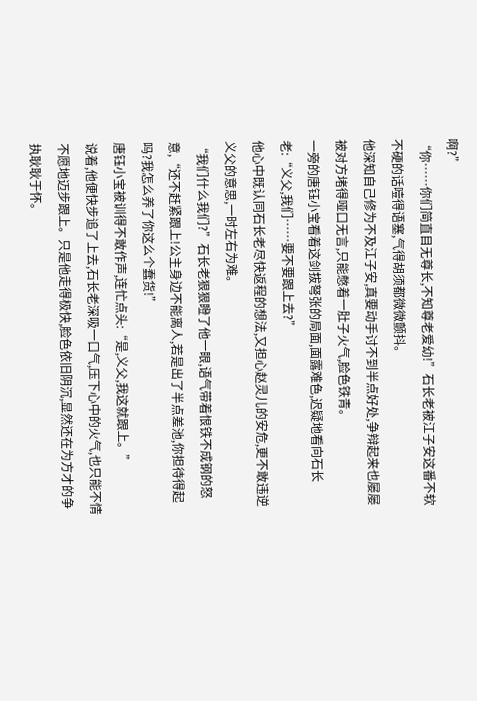啊?”
“你……你们简直目无尊长,不知尊老爱幼!”石长老被江子安这番不软不硬的话噎得语塞,气得胡须都微微颤抖。
他深知自己修为不及江子安,真要动手讨不到半点好处,争辩起来也屡屡被对方堵得哑口无言,只能憋着一肚子火气,脸色铁青。
一旁的唐钰小宝看着这剑拔弩张的局面,面露难色,迟疑地看向石长老:“义父,我们……要不要跟上去?”
他心中既认同石长老尽快返程的想法,又担心赵灵儿的安危,更不敢违逆义父的意思,一时左右为难。
“我们什么我们?”石长老狠狠瞪了他一眼,语气带着恨铁不成钢的怒意,“还不赶紧跟上!公主身边不能离人,若是出了半点差池,你担待得起吗?我怎么养了你这么个蠢货!”
唐钰小宝被训得不敢作声,连忙点头:“是,义父,我这就跟上。”
说着,他便快步追了上去,石长老深吸一口气,压下心中的火气,也只能不情不愿地迈步跟上。只是他走得极快,脸色依旧阴沉,显然还在为方才的争执耿耿于怀。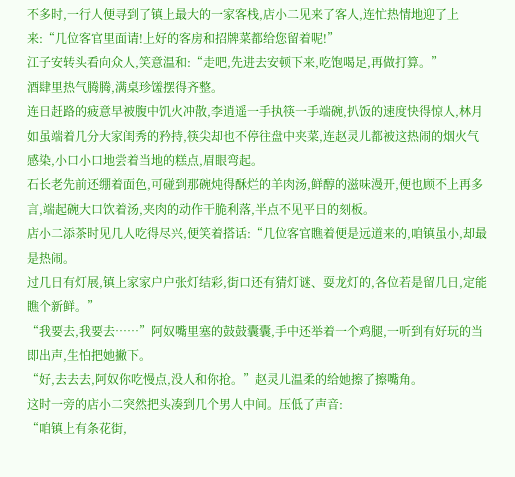不多时,一行人便寻到了镇上最大的一家客栈,店小二见来了客人,连忙热情地迎了上来:“几位客官里面请!上好的客房和招牌菜都给您留着呢!”
江子安转头看向众人,笑意温和:“走吧,先进去安顿下来,吃饱喝足,再做打算。”
酒肆里热气腾腾,满桌珍馐摆得齐整。
连日赶路的疲意早被腹中饥火冲散,李逍遥一手执筷一手端碗,扒饭的速度快得惊人,林月如虽端着几分大家闺秀的矜持,筷尖却也不停往盘中夹菜,连赵灵儿都被这热闹的烟火气感染,小口小口地尝着当地的糕点,眉眼弯起。
石长老先前还绷着面色,可碰到那碗炖得酥烂的羊肉汤,鲜醇的滋味漫开,便也顾不上再多言,端起碗大口饮着汤,夹肉的动作干脆利落,半点不见平日的刻板。
店小二添茶时见几人吃得尽兴,便笑着搭话:“几位客官瞧着便是远道来的,咱镇虽小,却最是热闹。
过几日有灯展,镇上家家户户张灯结彩,街口还有猜灯谜、耍龙灯的,各位若是留几日,定能瞧个新鲜。”
“我要去,我要去……”阿奴嘴里塞的鼓鼓囊囊,手中还举着一个鸡腿,一听到有好玩的当即出声,生怕把她撇下。
“好,去去去,阿奴你吃慢点,没人和你抢。”赵灵儿温柔的给她擦了擦嘴角。
这时一旁的店小二突然把头凑到几个男人中间。压低了声音:
“咱镇上有条花街,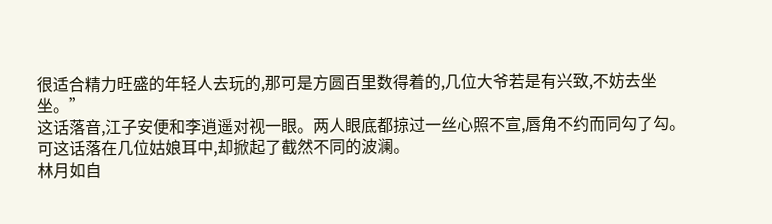很适合精力旺盛的年轻人去玩的,那可是方圆百里数得着的,几位大爷若是有兴致,不妨去坐坐。”
这话落音,江子安便和李逍遥对视一眼。两人眼底都掠过一丝心照不宣,唇角不约而同勾了勾。
可这话落在几位姑娘耳中,却掀起了截然不同的波澜。
林月如自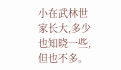小在武林世家长大,多少也知晓一些,但也不多。